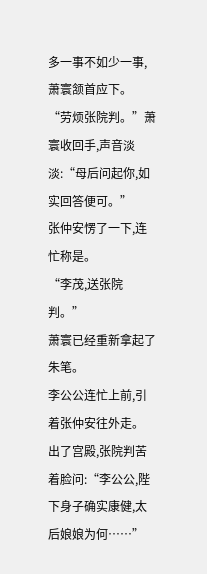多一事不如少一事,萧寰颔首应下。
“劳烦张院判。”萧寰收回手,声音淡淡:“母后问起你,如实回答便可。”
张仲安愣了一下,连忙称是。
“李茂,送张院判。”
萧寰已经重新拿起了朱笔。
李公公连忙上前,引着张仲安往外走。
出了宫殿,张院判苦着脸问:“李公公,陛下身子确实康健,太后娘娘为何……”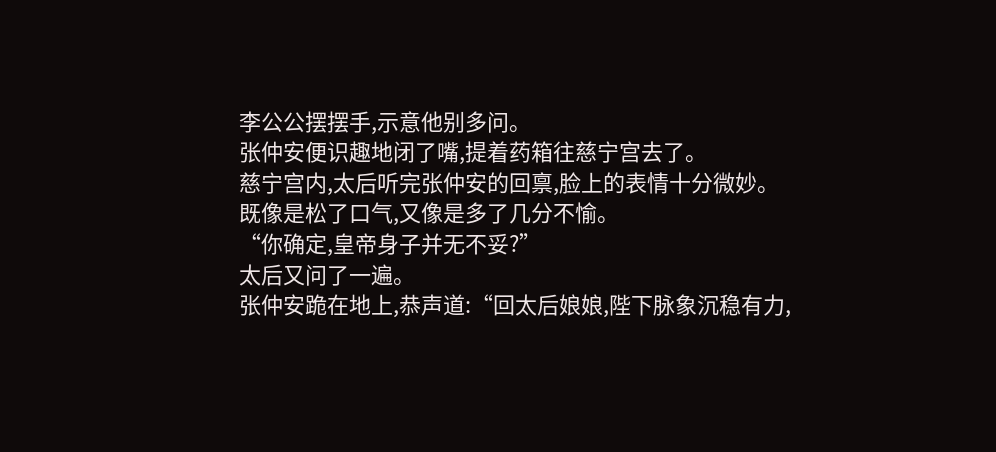李公公摆摆手,示意他别多问。
张仲安便识趣地闭了嘴,提着药箱往慈宁宫去了。
慈宁宫内,太后听完张仲安的回禀,脸上的表情十分微妙。
既像是松了口气,又像是多了几分不愉。
“你确定,皇帝身子并无不妥?”
太后又问了一遍。
张仲安跪在地上,恭声道:“回太后娘娘,陛下脉象沉稳有力,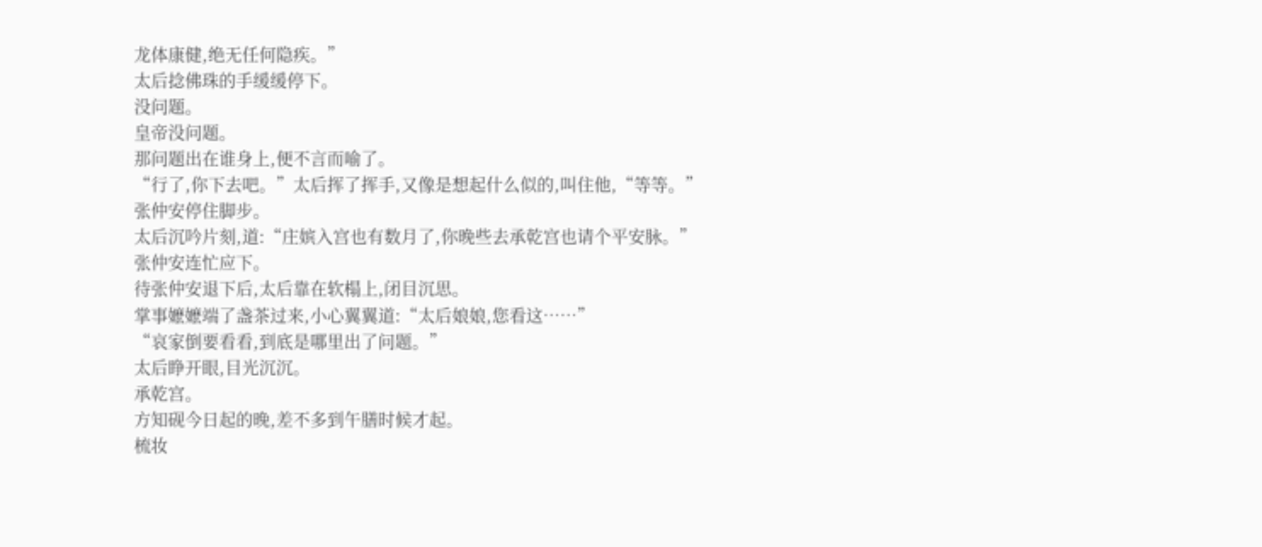龙体康健,绝无任何隐疾。”
太后捻佛珠的手缓缓停下。
没问题。
皇帝没问题。
那问题出在谁身上,便不言而喻了。
“行了,你下去吧。”太后挥了挥手,又像是想起什么似的,叫住他,“等等。”
张仲安停住脚步。
太后沉吟片刻,道:“庄嫔入宫也有数月了,你晚些去承乾宫也请个平安脉。”
张仲安连忙应下。
待张仲安退下后,太后靠在软榻上,闭目沉思。
掌事嬷嬷端了盏茶过来,小心翼翼道:“太后娘娘,您看这……”
“哀家倒要看看,到底是哪里出了问题。”
太后睁开眼,目光沉沉。
承乾宫。
方知砚今日起的晚,差不多到午膳时候才起。
梳妆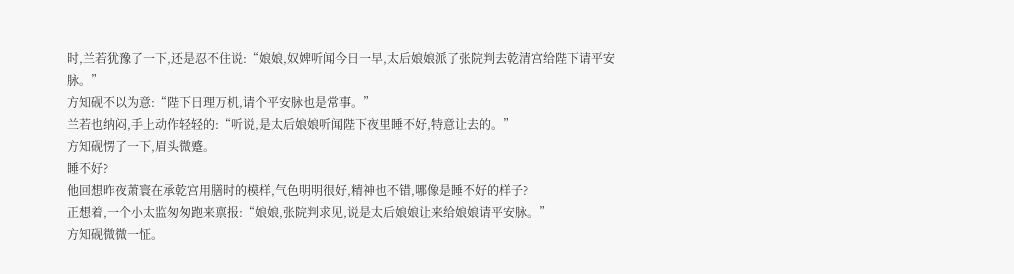时,兰若犹豫了一下,还是忍不住说:“娘娘,奴婢听闻今日一早,太后娘娘派了张院判去乾清宫给陛下请平安脉。”
方知砚不以为意:“陛下日理万机,请个平安脉也是常事。”
兰若也纳闷,手上动作轻轻的:“听说,是太后娘娘听闻陛下夜里睡不好,特意让去的。”
方知砚愣了一下,眉头微蹙。
睡不好?
他回想昨夜萧寰在承乾宫用膳时的模样,气色明明很好,精神也不错,哪像是睡不好的样子?
正想着,一个小太监匆匆跑来禀报:“娘娘,张院判求见,说是太后娘娘让来给娘娘请平安脉。”
方知砚微微一怔。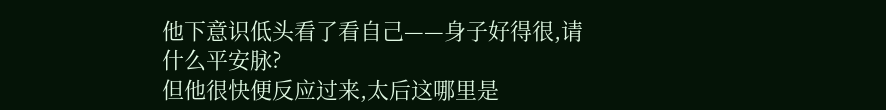他下意识低头看了看自己——身子好得很,请什么平安脉?
但他很快便反应过来,太后这哪里是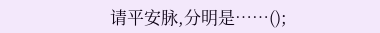请平安脉,分明是……();